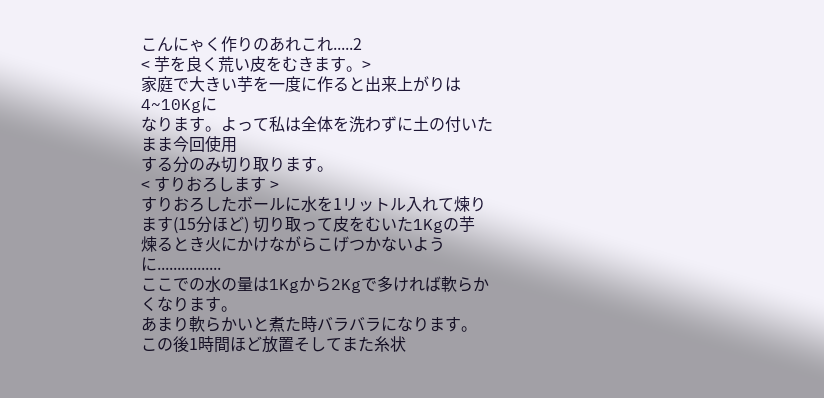こんにゃく作りのあれこれ.....2
< 芋を良く荒い皮をむきます。>
家庭で大きい芋を一度に作ると出来上がりは4~10Kgに
なります。よって私は全体を洗わずに土の付いたまま今回使用
する分のみ切り取ります。
< すりおろします >
すりおろしたボールに水を1リットル入れて煉ります(15分ほど) 切り取って皮をむいた1Kgの芋
煉るとき火にかけながらこげつかないように................
ここでの水の量は1Kgから2Kgで多ければ軟らかくなります。
あまり軟らかいと煮た時バラバラになります。
この後1時間ほど放置そしてまた糸状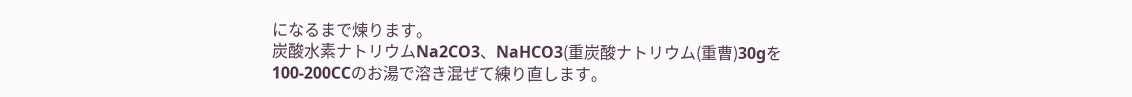になるまで煉ります。
炭酸水素ナトリウムNa2CO3、NaHCO3(重炭酸ナトリウム(重曹)30gを
100-200CCのお湯で溶き混ぜて練り直します。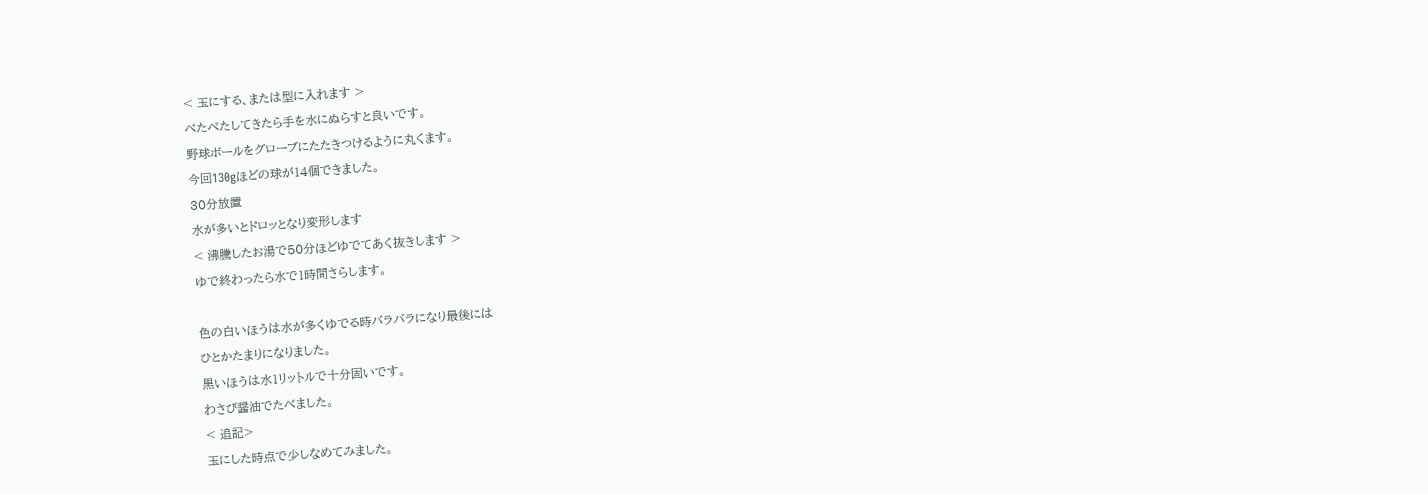< 玉にする、または型に入れます >
べたべたしてきたら手を水にぬらすと良いです。
野球ボールをグローブにたたきつけるように丸くます。
今回130gほどの球が14個できました。
30分放置
水が多いとドロッとなり変形します
< 沸騰したお湯で50分ほどゆでてあく抜きします >
ゆで終わったら水で1時間さらします。

色の白いほうは水が多くゆでる時バラバラになり最後には
ひとかたまりになりました。
黒いほうは水1リットルで十分固いです。
わさび醤油でたべました。
< 追記>
玉にした時点で少しなめてみました。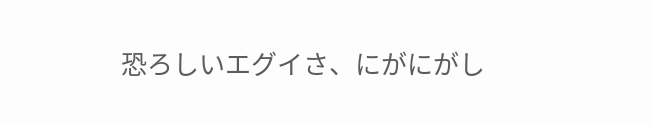恐ろしいエグイさ、にがにがし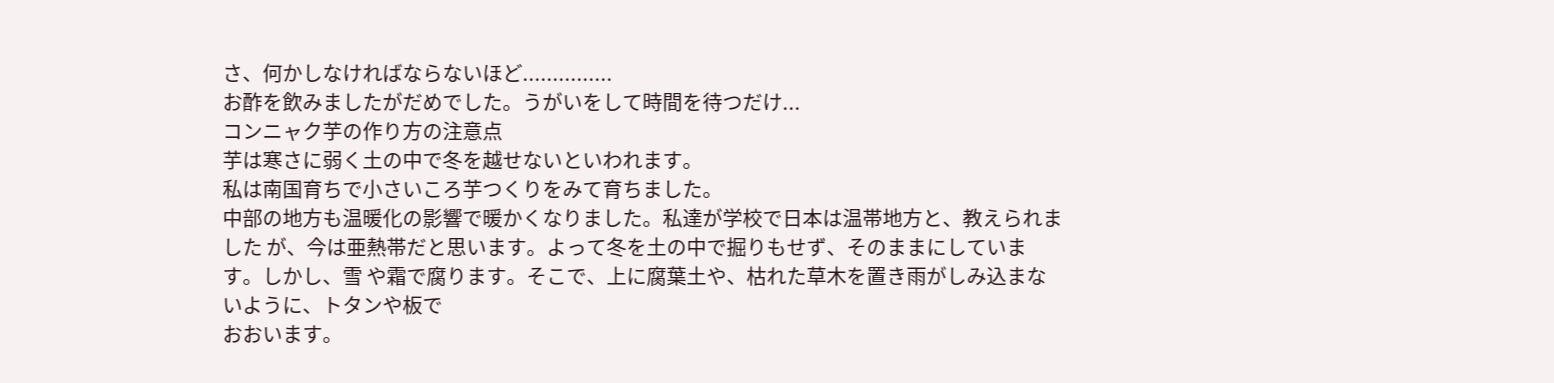さ、何かしなければならないほど...............
お酢を飲みましたがだめでした。うがいをして時間を待つだけ...
コンニャク芋の作り方の注意点
芋は寒さに弱く土の中で冬を越せないといわれます。
私は南国育ちで小さいころ芋つくりをみて育ちました。
中部の地方も温暖化の影響で暖かくなりました。私達が学校で日本は温帯地方と、教えられました が、今は亜熱帯だと思います。よって冬を土の中で掘りもせず、そのままにしています。しかし、雪 や霜で腐ります。そこで、上に腐葉土や、枯れた草木を置き雨がしみ込まないように、トタンや板で
おおいます。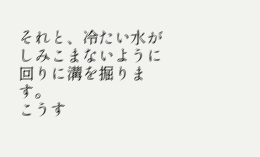それと、冷たい水がしみこまないように回りに溝を掘ります。
こうす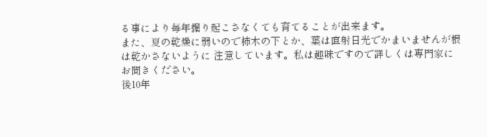る事により毎年掘り起こさなくても育てることが出来ます。
また、夏の乾燥に弱いので柿木の下とか、葉は直射日光でかまいませんが根は乾かさないように 注意しています。私は趣味ですので詳しくは専門家にお聞きください。
後10年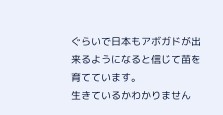ぐらいで日本もアボガドが出来るようになると信じて苗を育てています。
生きているかわかりません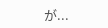が...